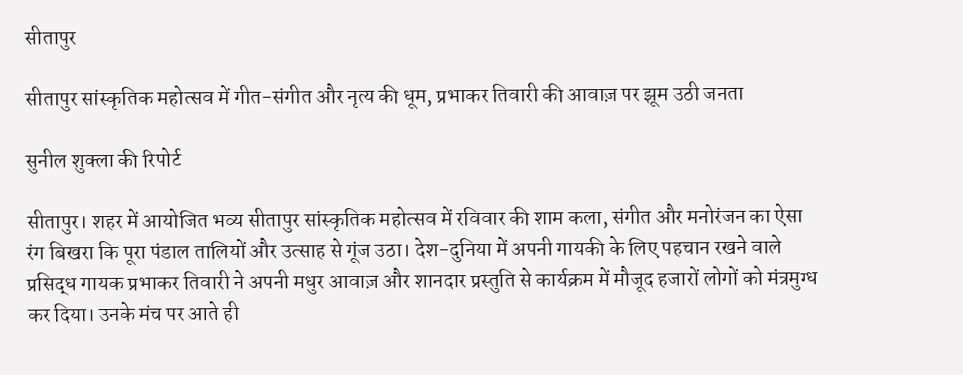सीतापुर

सीतापुर सांस्कृतिक महोत्सव में गीत-संगीत और नृत्य की धूम, प्रभाकर तिवारी की आवाज़ पर झूम उठी जनता

सुनील शुक्ला की रिपोर्ट

सीतापुर। शहर में आयोजित भव्य सीतापुर सांस्कृतिक महोत्सव में रविवार की शाम कला, संगीत और मनोरंजन का ऐसा रंग बिखरा कि पूरा पंडाल तालियों और उत्साह से गूंज उठा। देश-दुनिया में अपनी गायकी के लिए पहचान रखने वाले प्रसिद्ध गायक प्रभाकर तिवारी ने अपनी मधुर आवाज़ और शानदार प्रस्तुति से कार्यक्रम में मौजूद हजारों लोगों को मंत्रमुग्ध कर दिया। उनके मंच पर आते ही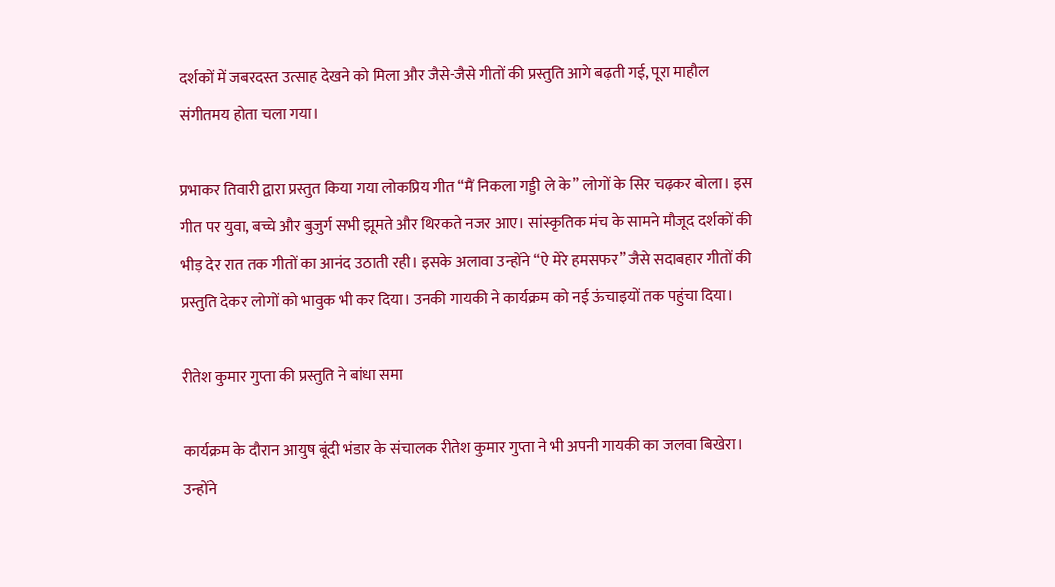दर्शकों में जबरदस्त उत्साह देखने को मिला और जैसे-जैसे गीतों की प्रस्तुति आगे बढ़ती गई, पूरा माहौल संगीतमय होता चला गया।

प्रभाकर तिवारी द्वारा प्रस्तुत किया गया लोकप्रिय गीत “मैं निकला गड्डी ले के” लोगों के सिर चढ़कर बोला। इस गीत पर युवा, बच्चे और बुजुर्ग सभी झूमते और थिरकते नजर आए। सांस्कृतिक मंच के सामने मौजूद दर्शकों की भीड़ देर रात तक गीतों का आनंद उठाती रही। इसके अलावा उन्होंने “ऐ मेरे हमसफर” जैसे सदाबहार गीतों की प्रस्तुति देकर लोगों को भावुक भी कर दिया। उनकी गायकी ने कार्यक्रम को नई ऊंचाइयों तक पहुंचा दिया।

रीतेश कुमार गुप्ता की प्रस्तुति ने बांधा समा

कार्यक्रम के दौरान आयुष बूंदी भंडार के संचालक रीतेश कुमार गुप्ता ने भी अपनी गायकी का जलवा बिखेरा। उन्होंने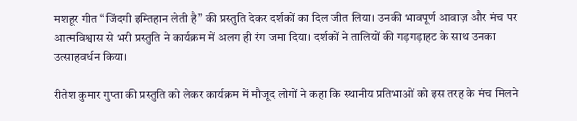मशहूर गीत “जिंदगी इम्तिहान लेती है” की प्रस्तुति देकर दर्शकों का दिल जीत लिया। उनकी भावपूर्ण आवाज़ और मंच पर आत्मविश्वास से भरी प्रस्तुति ने कार्यक्रम में अलग ही रंग जमा दिया। दर्शकों ने तालियों की गड़गड़ाहट के साथ उनका उत्साहवर्धन किया।

रीतेश कुमार गुप्ता की प्रस्तुति को लेकर कार्यक्रम में मौजूद लोगों ने कहा कि स्थानीय प्रतिभाओं को इस तरह के मंच मिलने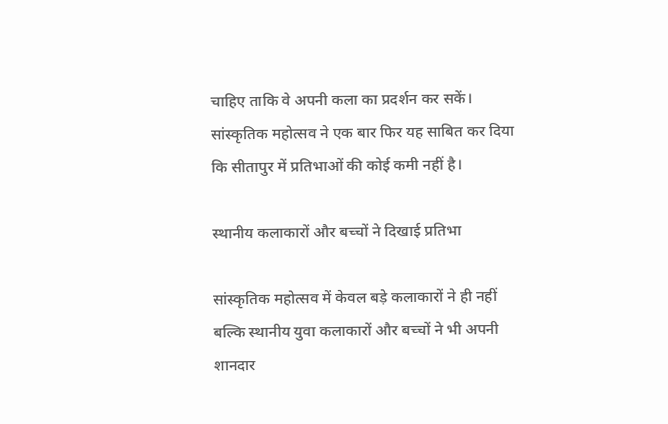चाहिए ताकि वे अपनी कला का प्रदर्शन कर सकें। सांस्कृतिक महोत्सव ने एक बार फिर यह साबित कर दिया कि सीतापुर में प्रतिभाओं की कोई कमी नहीं है।

स्थानीय कलाकारों और बच्चों ने दिखाई प्रतिभा

सांस्कृतिक महोत्सव में केवल बड़े कलाकारों ने ही नहीं बल्कि स्थानीय युवा कलाकारों और बच्चों ने भी अपनी शानदार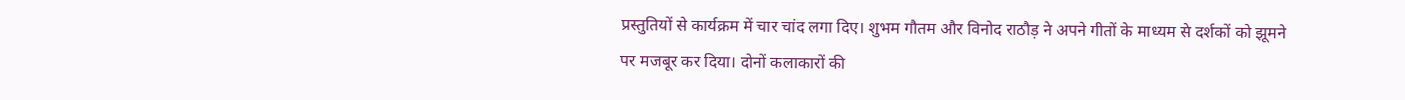प्रस्तुतियों से कार्यक्रम में चार चांद लगा दिए। शुभम गौतम और विनोद राठौड़ ने अपने गीतों के माध्यम से दर्शकों को झूमने पर मजबूर कर दिया। दोनों कलाकारों की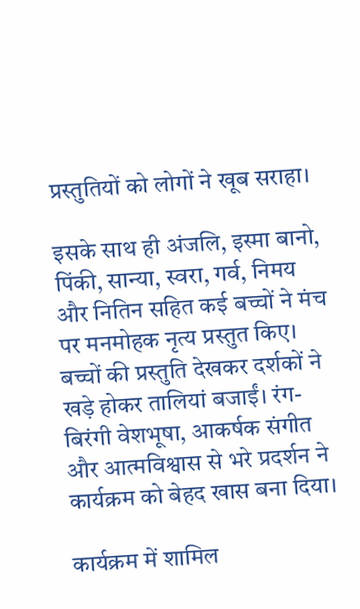प्रस्तुतियों को लोगों ने खूब सराहा।

इसके साथ ही अंजलि, इस्मा बानो, पिंकी, सान्या, स्वरा, गर्व, निमय और नितिन सहित कई बच्चों ने मंच पर मनमोहक नृत्य प्रस्तुत किए। बच्चों की प्रस्तुति देखकर दर्शकों ने खड़े होकर तालियां बजाईं। रंग-बिरंगी वेशभूषा, आकर्षक संगीत और आत्मविश्वास से भरे प्रदर्शन ने कार्यक्रम को बेहद खास बना दिया।

कार्यक्रम में शामिल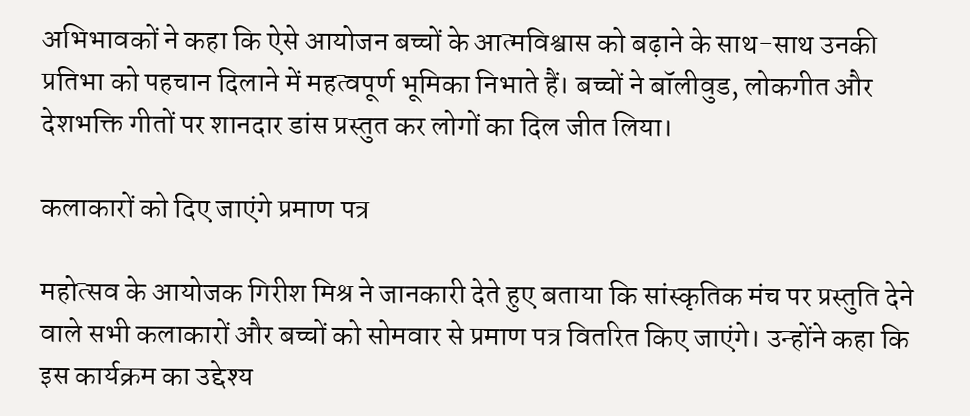अभिभावकों ने कहा कि ऐसे आयोजन बच्चों के आत्मविश्वास को बढ़ाने के साथ-साथ उनकी प्रतिभा को पहचान दिलाने में महत्वपूर्ण भूमिका निभाते हैं। बच्चों ने बॉलीवुड, लोकगीत और देशभक्ति गीतों पर शानदार डांस प्रस्तुत कर लोगों का दिल जीत लिया।

कलाकारों को दिए जाएंगे प्रमाण पत्र

महोत्सव के आयोजक गिरीश मिश्र ने जानकारी देते हुए बताया कि सांस्कृतिक मंच पर प्रस्तुति देने वाले सभी कलाकारों और बच्चों को सोमवार से प्रमाण पत्र वितरित किए जाएंगे। उन्होंने कहा कि इस कार्यक्रम का उद्देश्य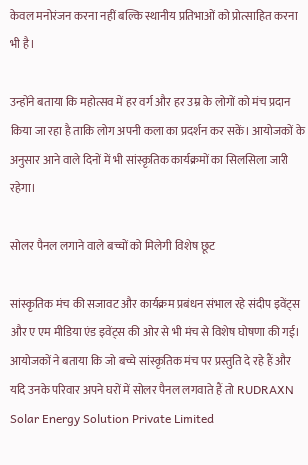केवल मनोरंजन करना नहीं बल्कि स्थानीय प्रतिभाओं को प्रोत्साहित करना भी है।

उन्होंने बताया कि महोत्सव में हर वर्ग और हर उम्र के लोगों को मंच प्रदान किया जा रहा है ताकि लोग अपनी कला का प्रदर्शन कर सकें। आयोजकों के अनुसार आने वाले दिनों में भी सांस्कृतिक कार्यक्रमों का सिलसिला जारी रहेगा।

सोलर पैनल लगाने वाले बच्चों को मिलेगी विशेष छूट

सांस्कृतिक मंच की सजावट और कार्यक्रम प्रबंधन संभाल रहे संदीप इवेंट्स और ए एम मीडिया एंड इवेंट्स की ओर से भी मंच से विशेष घोषणा की गई। आयोजकों ने बताया कि जो बच्चे सांस्कृतिक मंच पर प्रस्तुति दे रहे हैं और यदि उनके परिवार अपने घरों में सोलर पैनल लगवाते हैं तो RUDRAXN Solar Energy Solution Private Limited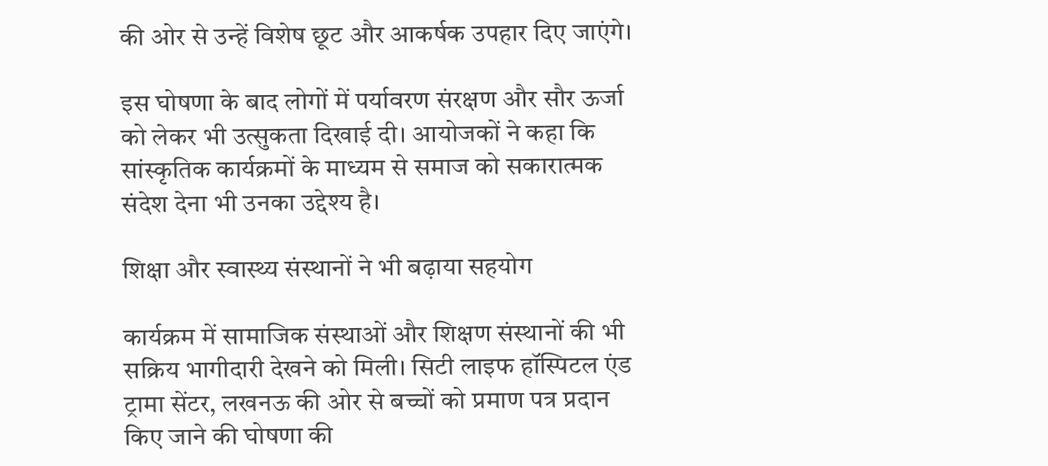की ओर से उन्हें विशेष छूट और आकर्षक उपहार दिए जाएंगे।

इस घोषणा के बाद लोगों में पर्यावरण संरक्षण और सौर ऊर्जा को लेकर भी उत्सुकता दिखाई दी। आयोजकों ने कहा कि सांस्कृतिक कार्यक्रमों के माध्यम से समाज को सकारात्मक संदेश देना भी उनका उद्देश्य है।

शिक्षा और स्वास्थ्य संस्थानों ने भी बढ़ाया सहयोग

कार्यक्रम में सामाजिक संस्थाओं और शिक्षण संस्थानों की भी सक्रिय भागीदारी देखने को मिली। सिटी लाइफ हॉस्पिटल एंड ट्रामा सेंटर, लखनऊ की ओर से बच्चों को प्रमाण पत्र प्रदान किए जाने की घोषणा की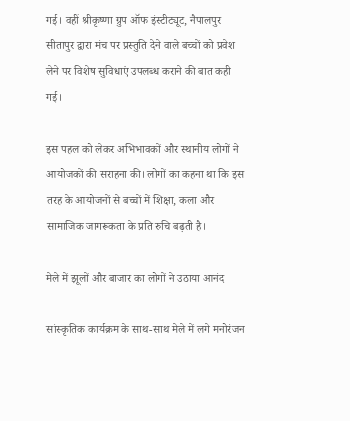गई। वहीं श्रीकृष्णा ग्रुप ऑफ इंस्टीट्यूट, नैपालपुर सीतापुर द्वारा मंच पर प्रस्तुति देने वाले बच्चों को प्रवेश लेने पर विशेष सुविधाएं उपलब्ध कराने की बात कही गई।

इस पहल को लेकर अभिभावकों और स्थानीय लोगों ने आयोजकों की सराहना की। लोगों का कहना था कि इस तरह के आयोजनों से बच्चों में शिक्षा, कला और सामाजिक जागरूकता के प्रति रुचि बढ़ती है।

मेले में झूलों और बाजार का लोगों ने उठाया आनंद

सांस्कृतिक कार्यक्रम के साथ-साथ मेले में लगे मनोरंजन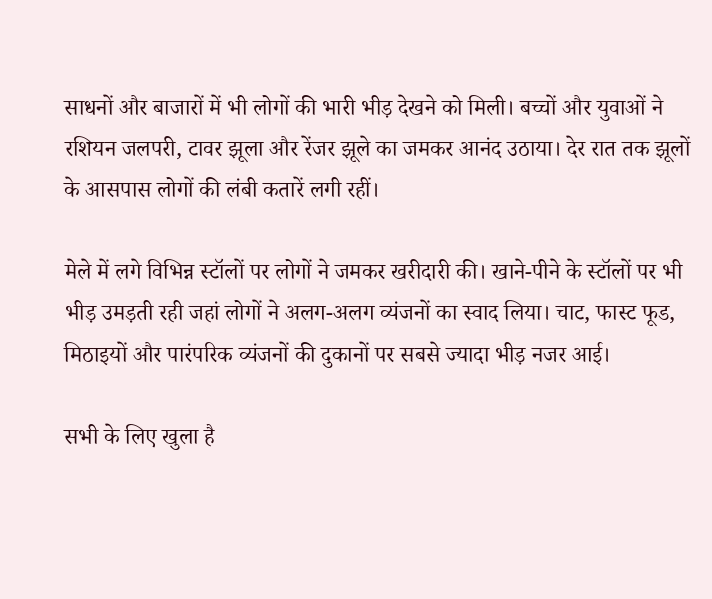साधनों और बाजारों में भी लोगों की भारी भीड़ देखने को मिली। बच्चों और युवाओं ने रशियन जलपरी, टावर झूला और रेंजर झूले का जमकर आनंद उठाया। देर रात तक झूलों के आसपास लोगों की लंबी कतारें लगी रहीं।

मेले में लगे विभिन्न स्टॉलों पर लोगों ने जमकर खरीदारी की। खाने-पीने के स्टॉलों पर भी भीड़ उमड़ती रही जहां लोगों ने अलग-अलग व्यंजनों का स्वाद लिया। चाट, फास्ट फूड, मिठाइयों और पारंपरिक व्यंजनों की दुकानों पर सबसे ज्यादा भीड़ नजर आई।

सभी के लिए खुला है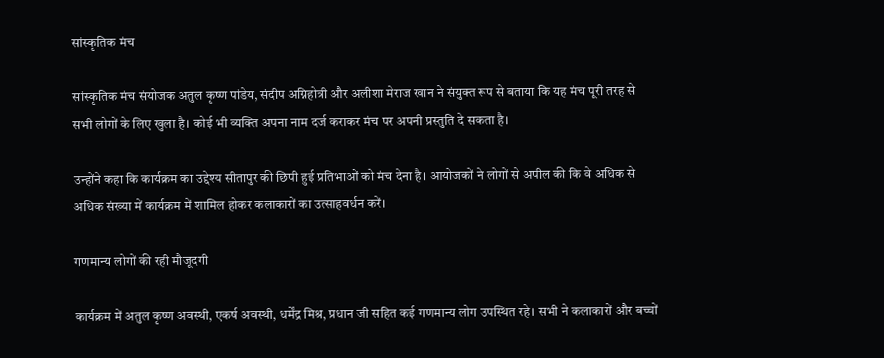सांस्कृतिक मंच

सांस्कृतिक मंच संयोजक अतुल कृष्ण पांडेय, संदीप अग्निहोत्री और अलीशा मेराज खान ने संयुक्त रूप से बताया कि यह मंच पूरी तरह से सभी लोगों के लिए खुला है। कोई भी व्यक्ति अपना नाम दर्ज कराकर मंच पर अपनी प्रस्तुति दे सकता है।

उन्होंने कहा कि कार्यक्रम का उद्देश्य सीतापुर की छिपी हुई प्रतिभाओं को मंच देना है। आयोजकों ने लोगों से अपील की कि वे अधिक से अधिक संख्या में कार्यक्रम में शामिल होकर कलाकारों का उत्साहवर्धन करें।

गणमान्य लोगों की रही मौजूदगी

कार्यक्रम में अतुल कृष्ण अवस्थी, एकर्ष अवस्थी, धर्मेंद्र मिश्र, प्रधान जी सहित कई गणमान्य लोग उपस्थित रहे। सभी ने कलाकारों और बच्चों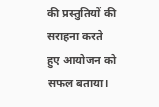की प्रस्तुतियों की सराहना करते हुए आयोजन को सफल बताया।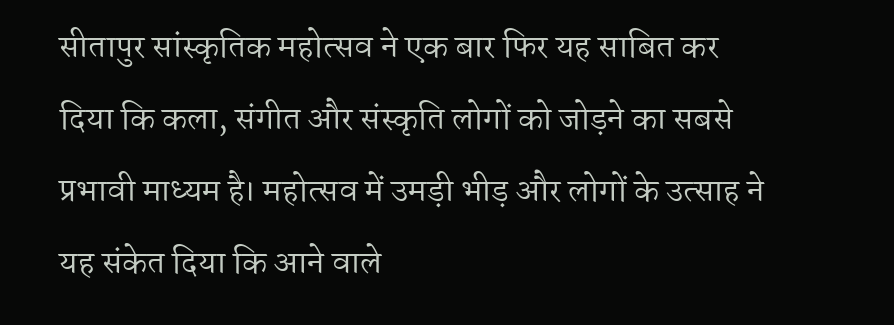सीतापुर सांस्कृतिक महोत्सव ने एक बार फिर यह साबित कर दिया कि कला, संगीत और संस्कृति लोगों को जोड़ने का सबसे प्रभावी माध्यम है। महोत्सव में उमड़ी भीड़ और लोगों के उत्साह ने यह संकेत दिया कि आने वाले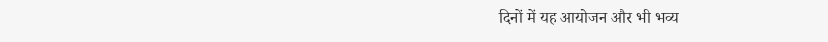दिनों में यह आयोजन और भी भव्य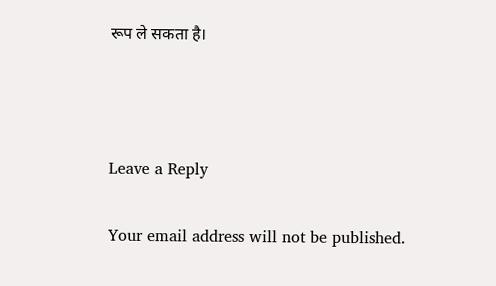रूप ले सकता है।



Leave a Reply

Your email address will not be published.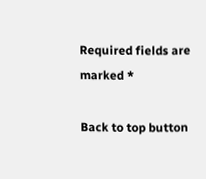Required fields are marked *

Back to top button